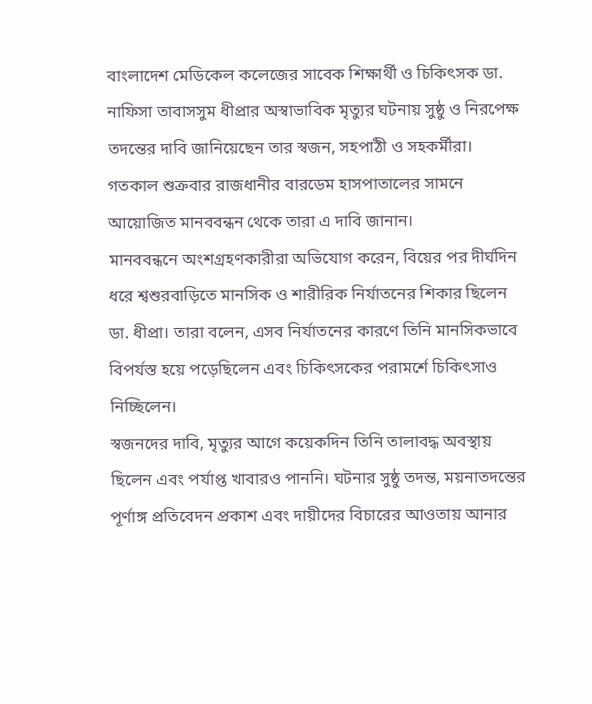বাংলাদেশ মেডিকেল কলেজের সাবেক শিক্ষার্থী ও চিকিৎসক ডা. নাফিসা তাবাসসুম ধীপ্রার অস্বাভাবিক মৃত্যুর ঘটনায় সুষ্ঠু ও নিরপেক্ষ তদন্তের দাবি জানিয়েছেন তার স্বজন, সহপাঠী ও সহকর্মীরা। গতকাল শুক্রবার রাজধানীর বারডেম হাসপাতালের সামনে আয়োজিত মানববন্ধন থেকে তারা এ দাবি জানান।
মানববন্ধনে অংশগ্রহণকারীরা অভিযোগ করেন, বিয়ের পর দীর্ঘদিন ধরে শ্বশুরবাড়িতে মানসিক ও শারীরিক নির্যাতনের শিকার ছিলেন ডা. ধীপ্রা। তারা বলেন, এসব নির্যাতনের কারণে তিনি মানসিকভাবে বিপর্যস্ত হয়ে পড়েছিলেন এবং চিকিৎসকের পরামর্শে চিকিৎসাও নিচ্ছিলেন।
স্বজনদের দাবি, মৃত্যুর আগে কয়েকদিন তিনি তালাবদ্ধ অবস্থায় ছিলেন এবং পর্যাপ্ত খাবারও পাননি। ঘটনার সুষ্ঠু তদন্ত, ময়নাতদন্তের পূর্ণাঙ্গ প্রতিবেদন প্রকাশ এবং দায়ীদের বিচারের আওতায় আনার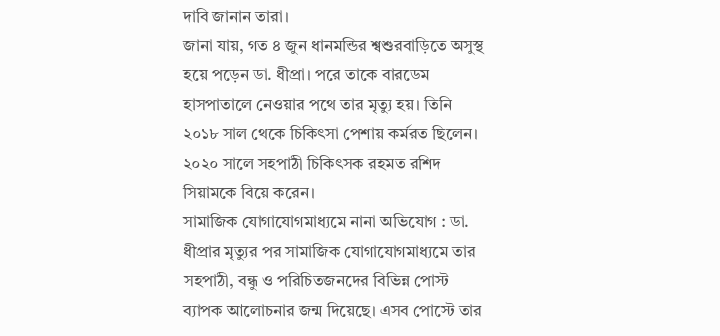দাবি জানান তারা।
জানা যায়, গত ৪ জুন ধানমন্ডির শ্বশুরবাড়িতে অসুস্থ হয়ে পড়েন ডা. ধীপ্রা। পরে তাকে বারডেম হাসপাতালে নেওয়ার পথে তার মৃত্যু হয়। তিনি ২০১৮ সাল থেকে চিকিৎসা পেশায় কর্মরত ছিলেন। ২০২০ সালে সহপাঠী চিকিৎসক রহমত রশিদ সিয়ামকে বিয়ে করেন।
সামাজিক যোগাযোগমাধ্যমে নানা অভিযোগ : ডা. ধীপ্রার মৃত্যুর পর সামাজিক যোগাযোগমাধ্যমে তার সহপাঠী, বন্ধু ও পরিচিতজনদের বিভিন্ন পোস্ট ব্যাপক আলোচনার জন্ম দিয়েছে। এসব পোস্টে তার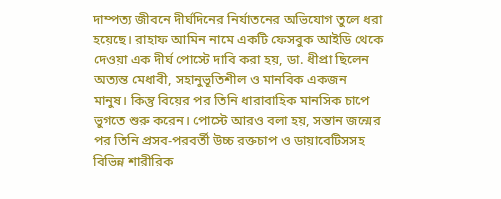দাম্পত্য জীবনে দীর্ঘদিনের নির্যাতনের অভিযোগ তুলে ধরা হয়েছে। রাহাফ আমিন নামে একটি ফেসবুক আইডি থেকে দেওয়া এক দীর্ঘ পোস্টে দাবি করা হয়, ডা. ধীপ্রা ছিলেন অত্যন্ত মেধাবী, সহানুভূতিশীল ও মানবিক একজন মানুষ। কিন্তু বিয়ের পর তিনি ধারাবাহিক মানসিক চাপে ভুগতে শুরু করেন। পোস্টে আরও বলা হয়, সন্তান জন্মের পর তিনি প্রসব-পরবর্তী উচ্চ রক্তচাপ ও ডায়াবেটিসসহ বিভিন্ন শারীরিক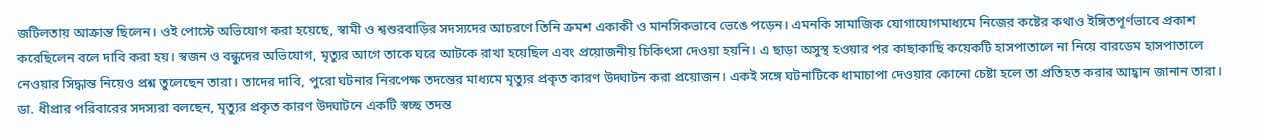জটিলতায় আক্রান্ত ছিলেন। ওই পোস্টে অভিযোগ করা হয়েছে, স্বামী ও শ্বশুরবাড়ির সদস্যদের আচরণে তিনি ক্রমশ একাকী ও মানসিকভাবে ভেঙে পড়েন। এমনকি সামাজিক যোগাযোগমাধ্যমে নিজের কষ্টের কথাও ইঙ্গিতপূর্ণভাবে প্রকাশ করেছিলেন বলে দাবি করা হয়। স্বজন ও বন্ধুদের অভিযোগ, মৃত্যুর আগে তাকে ঘরে আটকে রাখা হয়েছিল এবং প্রয়োজনীয় চিকিৎসা দেওয়া হয়নি। এ ছাড়া অসুস্থ হওয়ার পর কাছাকাছি কয়েকটি হাসপাতালে না নিয়ে বারডেম হাসপাতালে নেওয়ার সিদ্ধান্ত নিয়েও প্রশ্ন তুলেছেন তারা। তাদের দাবি, পুরো ঘটনার নিরপেক্ষ তদন্তের মাধ্যমে মৃত্যুর প্রকৃত কারণ উদ্ঘাটন করা প্রয়োজন। একই সঙ্গে ঘটনাটিকে ধামাচাপা দেওয়ার কোনো চেষ্টা হলে তা প্রতিহত করার আহ্বান জানান তারা।
ডা. ধীপ্রার পরিবারের সদস্যরা বলছেন, মৃত্যুর প্রকৃত কারণ উদ্ঘাটনে একটি স্বচ্ছ তদন্ত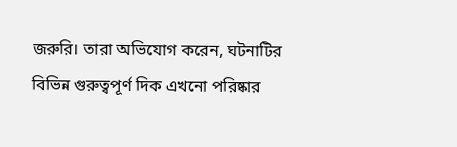জরুরি। তারা অভিযোগ করেন, ঘটনাটির বিভিন্ন গুরুত্বপূর্ণ দিক এখনো পরিষ্কার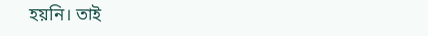হয়নি। তাই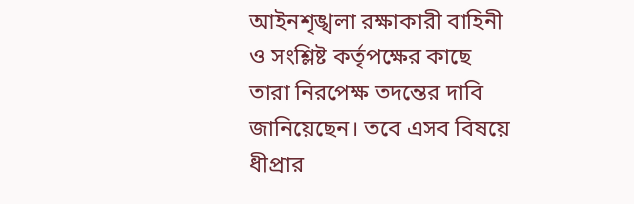আইনশৃঙ্খলা রক্ষাকারী বাহিনী ও সংশ্লিষ্ট কর্তৃপক্ষের কাছে তারা নিরপেক্ষ তদন্তের দাবি জানিয়েছেন। তবে এসব বিষয়ে ধীপ্রার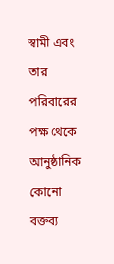স্বামী এবং তার পরিবারের পক্ষ থেকে আনুষ্ঠানিক কোনো বক্তব্য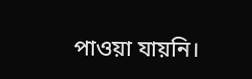পাওয়া যায়নি।